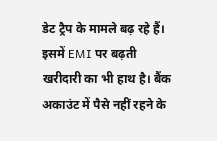डेट ट्रैप के मामले बढ़ रहे हैं। इसमें EMI पर बढ़ती खरीदारी का भी हाथ है। बैंक अकाउंट में पैसे नहीं रहने के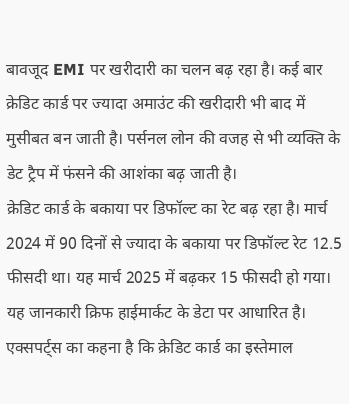बावजूद EMI पर खरीदारी का चलन बढ़ रहा है। कई बार क्रेडिट कार्ड पर ज्यादा अमाउंट की खरीदारी भी बाद में मुसीबत बन जाती है। पर्सनल लोन की वजह से भी व्यक्ति के डेट ट्रैप में फंसने की आशंका बढ़ जाती है।
क्रेडिट कार्ड के बकाया पर डिफॉल्ट का रेट बढ़ रहा है। मार्च 2024 में 90 दिनों से ज्यादा के बकाया पर डिफॉल्ट रेट 12.5 फीसदी था। यह मार्च 2025 में बढ़कर 15 फीसदी हो गया। यह जानकारी क्रिफ हाईमार्कट के डेटा पर आधारित है। एक्सपर्ट्स का कहना है कि क्रेडिट कार्ड का इस्तेमाल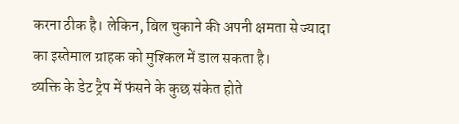करना ठीक है। लेकिन, बिल चुकाने की अपनी क्षमता से ज्यादा का इस्तेमाल ग्राहक को मुश्किल में डाल सकता है।
व्यक्ति के डेट ट्रैप में फंसने के कुछ संकेत होते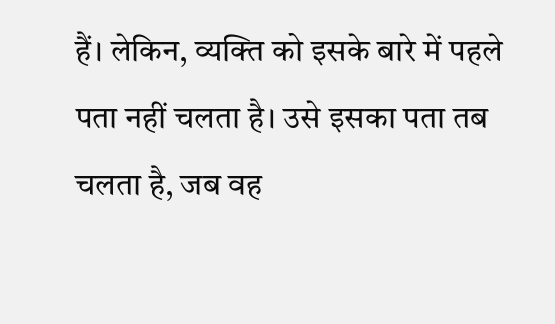हैं। लेकिन, व्यक्ति को इसके बारे में पहले पता नहीं चलता है। उसे इसका पता तब चलता है, जब वह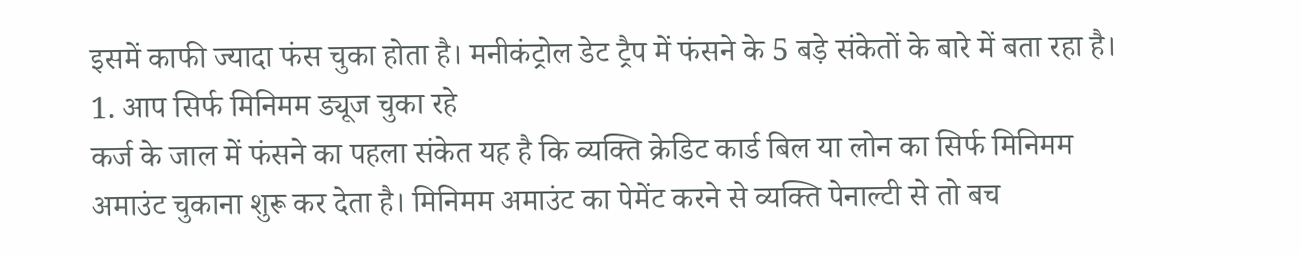इसमें काफी ज्यादा फंस चुका होता है। मनीकंट्रोल डेट ट्रैप में फंसने के 5 बड़े संकेतों के बारे में बता रहा है।
1. आप सिर्फ मिनिमम ड्यूज चुका रहे
कर्ज के जाल में फंसने का पहला संकेत यह है कि व्यक्ति क्रेडिट कार्ड बिल या लोन का सिर्फ मिनिमम अमाउंट चुकाना शुरू कर देता है। मिनिमम अमाउंट का पेमेंट करने से व्यक्ति पेनाल्टी से तो बच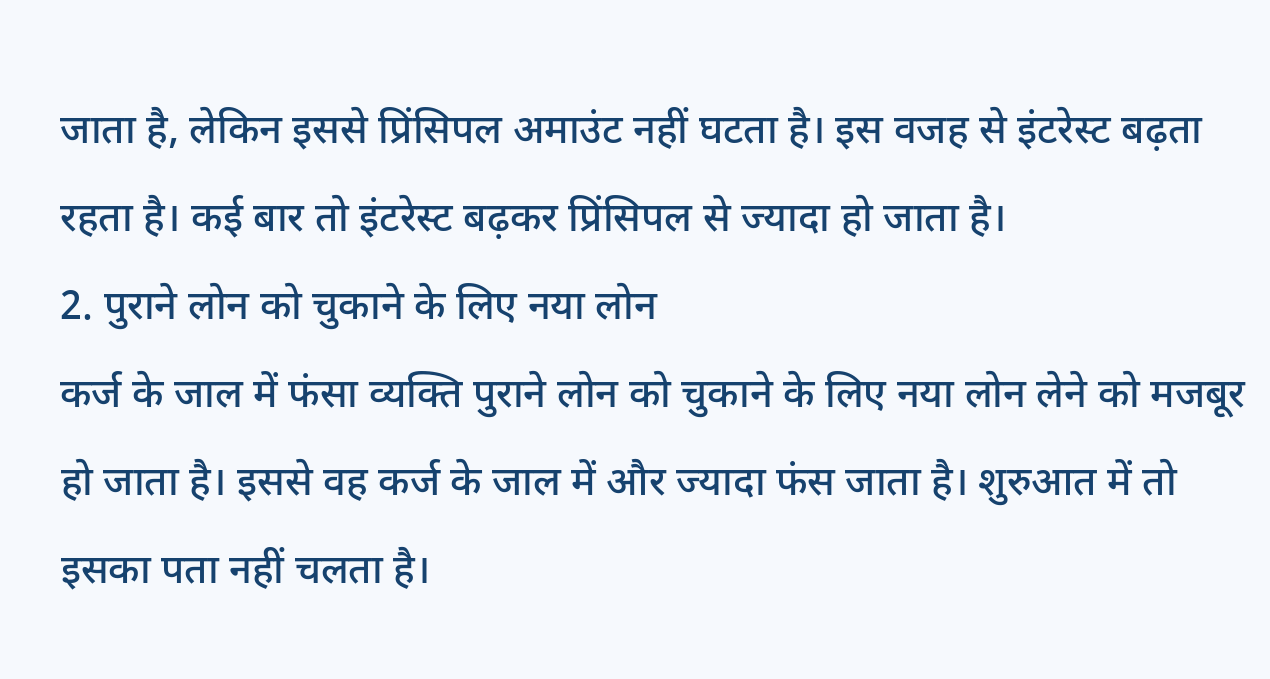जाता है, लेकिन इससे प्रिंसिपल अमाउंट नहीं घटता है। इस वजह से इंटरेस्ट बढ़ता रहता है। कई बार तो इंटरेस्ट बढ़कर प्रिंसिपल से ज्यादा हो जाता है।
2. पुराने लोन को चुकाने के लिए नया लोन
कर्ज के जाल में फंसा व्यक्ति पुराने लोन को चुकाने के लिए नया लोन लेने को मजबूर हो जाता है। इससे वह कर्ज के जाल में और ज्यादा फंस जाता है। शुरुआत में तो इसका पता नहीं चलता है।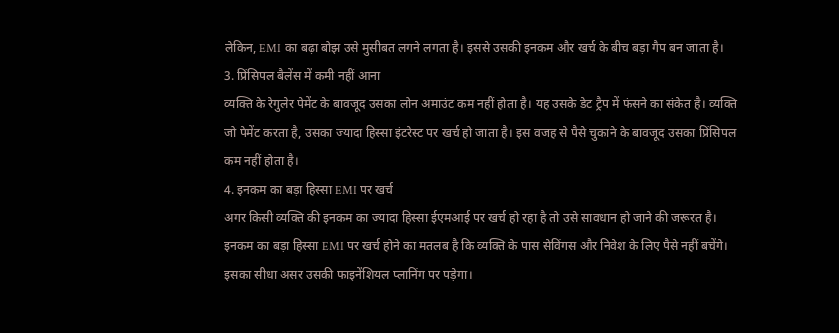लेकिन, EMI का बढ़ा बोझ उसे मुसीबत लगने लगता है। इससे उसकी इनकम और खर्च के बीच बड़ा गैप बन जाता है।
3. प्रिंसिपल बैलेंस में कमी नहीं आना
व्यक्ति के रेगुलेर पेमेंट के बावजूद उसका लोन अमाउंट कम नहीं होता है। यह उसके डेट ट्रैप में फंसने का संकेत है। व्यक्ति जो पेमेंट करता है, उसका ज्यादा हिस्सा इंटरेस्ट पर खर्च हो जाता है। इस वजह से पैसे चुकाने के बावजूद उसका प्रिंसिपल कम नहीं होता है।
4. इनकम का बड़ा हिस्सा EMI पर खर्च
अगर किसी व्यक्ति की इनकम का ज्यादा हिस्सा ईएमआई पर खर्च हो रहा है तो उसे सावधान हो जाने की जरूरत है। इनकम का बड़ा हिस्सा EMI पर खर्च होने का मतलब है कि व्यक्ति के पास सेविंगस और निवेश के लिए पैसे नहीं बचेंगे। इसका सीधा असर उसकी फाइनेंशियल प्लानिंग पर पड़ेगा।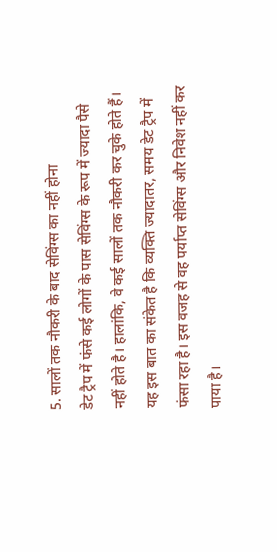5. सालों तक नौकरी के बाद सेविंग्स का नहीं होना
डेट ट्रैप में फंसे कई लोगों के पास सेविंग्स के रूप में ज्यादा पैसे नहीं होते है। हालांकि, वे कई सालों तक नौकरी कर चुके होते हैं। यह इस बात का संकेत है कि व्यक्ति ज्यादातर, समय डेट ट्रैप में फंसा रहा है। इस वजह से वह पर्याप्त सेविंग्स और निवेश नहीं कर पाया है।